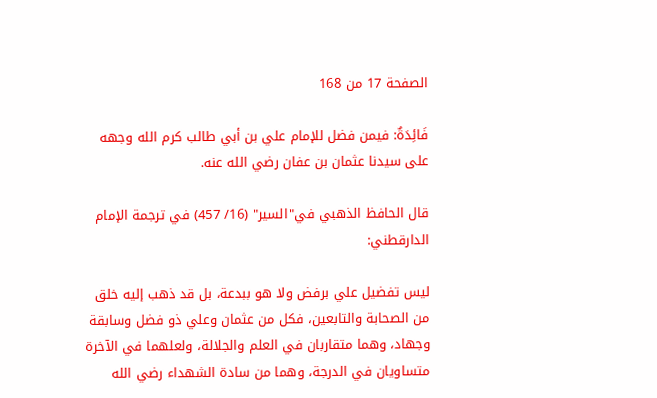الصفحة 17 من 168

فَائِدَةٌ: فيمن فضل للإمام علي بن أبي طالب كرم الله وجهه على سيدنا عثمان بن عفان رضي الله عنه.

قال الحافظ الذهبي في"السير" (16/ 457) في ترجمة الإمام الدارقطني:

ليس تفضيل علي برفض ولا هو ببدعة، بل قد ذهب إليه خلق من الصحابة والتابعين، فكل من عثمان وعلي ذو فضل وسابقة وجهاد، وهما متقاربان في العلم والجلالة، ولعلهما في الآخرة متساويان في الدرجة، وهما من سادة الشهداء رضي الله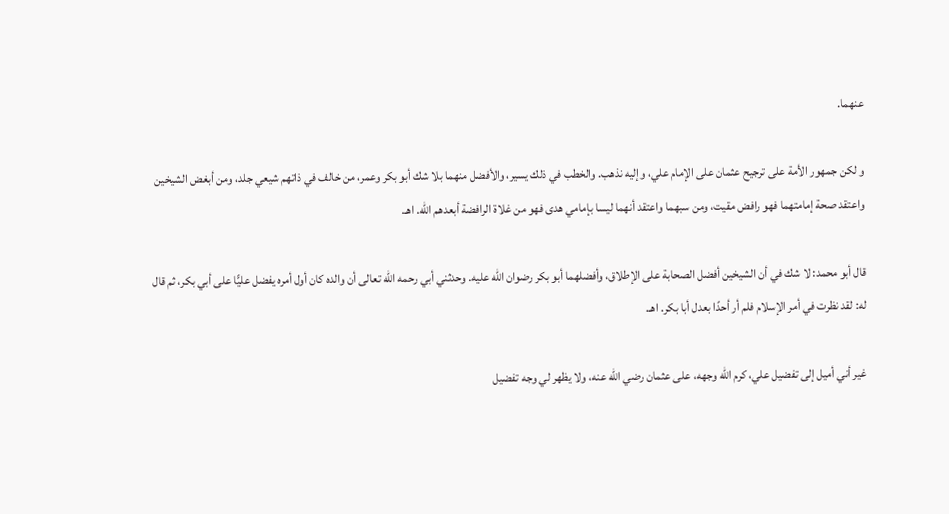عنهما.

و لكن جمهور الأمة على ترجيح عثمان على الإمام علي، وإليه نذهب. والخطب في ذلك يسير، والأفضل منهما بلا شك أبو بكر وعمر، من خالف في ذاتهم شيعي جلد، ومن أبغض الشيخين واعتقد صحة إمامتهما فهو رافض مقيت، ومن سبهما واعتقد أنهما ليسا بإمامي هدى فهو من غلاة الرافضة أبعدهم الله. اهـ.

قال أبو محمد: لا شك في أن الشيخين أفضل الصحابة على الإطلاق، وأفضلهما أبو بكر رضوان الله عليه. وحدثني أبي رحمه الله تعالى أن والده كان أول أمره يفضل عليًّا على أبي بكر، ثم قال له: لقد نظرت في أمر الإسلام فلم أر أحدًا بعدل أبا بكر. اهـ.

غير أني أميل إلى تفضيل علي، كرم الله وجهه، على عثمان رضي الله عنه، ولا يظهر لي وجه تفضيل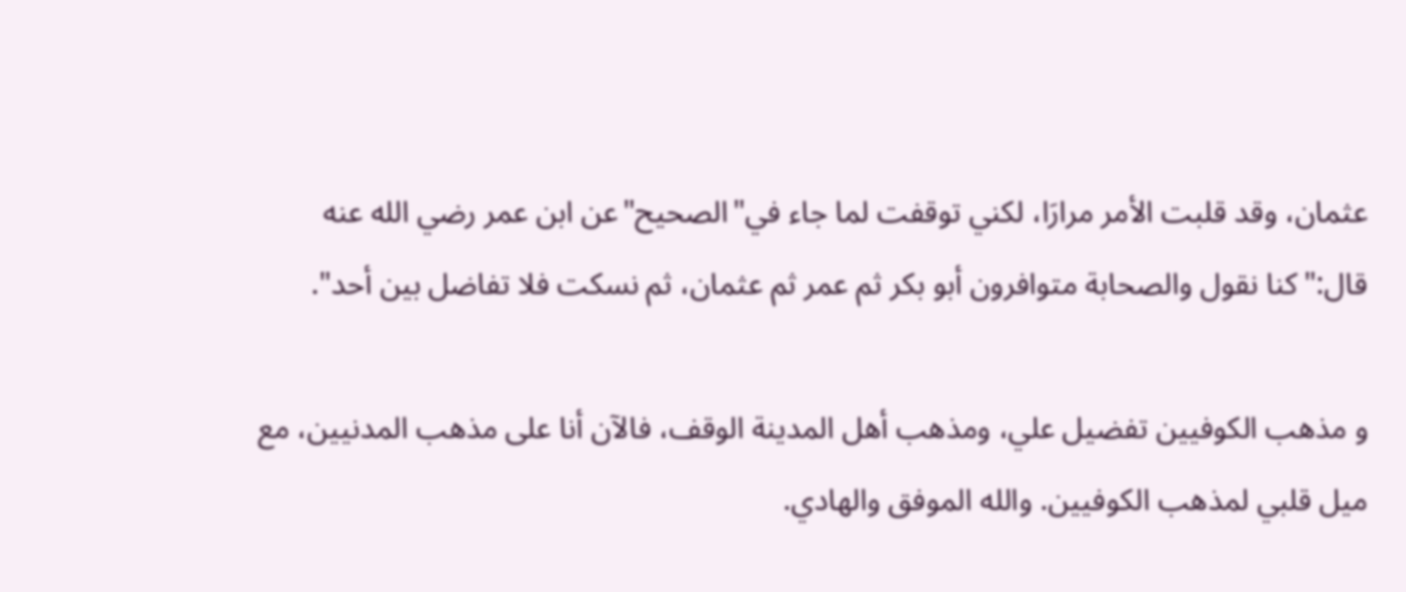عثمان، وقد قلبت الأمر مرارَا، لكني توقفت لما جاء في"الصحيح"عن ابن عمر رضي الله عنه قال:"كنا نقول والصحابة متوافرون أبو بكر ثم عمر ثم عثمان، ثم نسكت فلا تفاضل بين أحد".

و مذهب الكوفيين تفضيل علي، ومذهب أهل المدينة الوقف، فالآن أنا على مذهب المدنيين، مع ميل قلبي لمذهب الكوفيين. والله الموفق والهادي.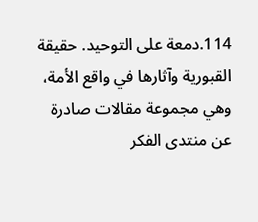114.دمعة على التوحيد. حقيقة القبورية وآثارها في واقع الأمة، وهي مجموعة مقالات صادرة عن منتدى الفكر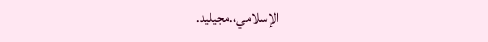الإسلامي،.مجيليد.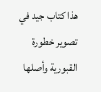هذا كتاب جيد في تصوير خطورة القبورية وأصلها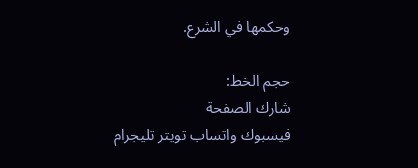وحكمها في الشرع.

حجم الخط:
شارك الصفحة
فيسبوك واتساب تويتر تليجرام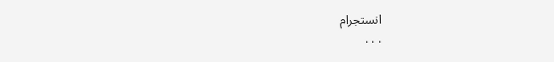انستجرام
. . .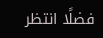فضلًا انتظر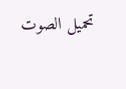تحميل الصوت